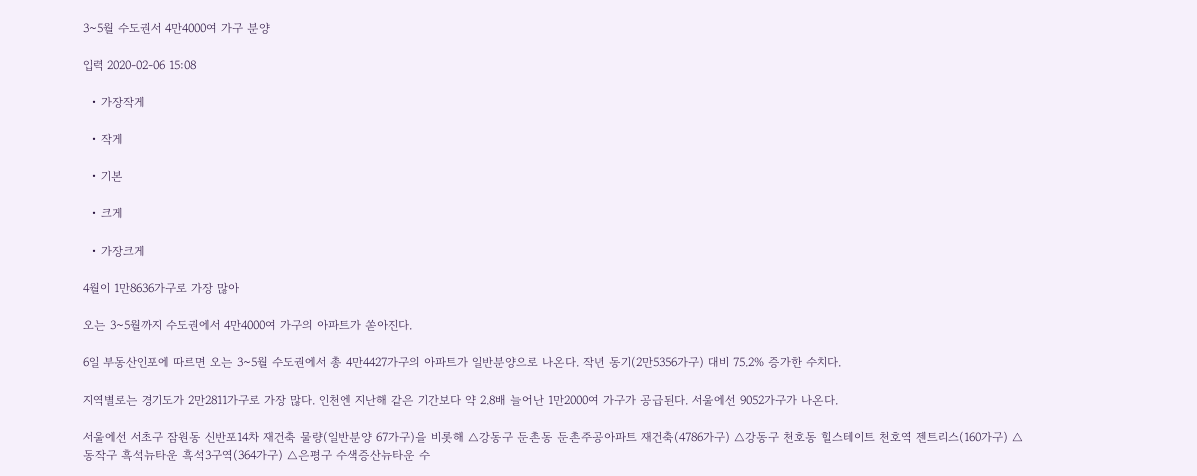3~5월 수도권서 4만4000여 가구 분양

입력 2020-02-06 15:08

  • 가장작게

  • 작게

  • 기본

  • 크게

  • 가장크게

4월이 1만8636가구로 가장 많아

오는 3~5월까지 수도권에서 4만4000여 가구의 아파트가 쏟아진다.

6일 부동산인포에 따르면 오는 3~5월 수도권에서 총 4만4427가구의 아파트가 일반분양으로 나온다. 작년 동기(2만5356가구) 대비 75.2% 증가한 수치다.

지역별로는 경기도가 2만2811가구로 가장 많다. 인천엔 지난해 같은 기간보다 약 2.8배 늘어난 1만2000여 가구가 공급된다. 서울에선 9052가구가 나온다.

서울에선 서초구 잠원동 신반포14차 재건축 물량(일반분양 67가구)을 비롯해 △강동구 둔촌동 둔촌주공아파트 재건축(4786가구) △강동구 천호동 힐스테이트 천호역 젠트리스(160가구) △동작구 흑석뉴타운 흑석3구역(364가구) △은평구 수색증산뉴타운 수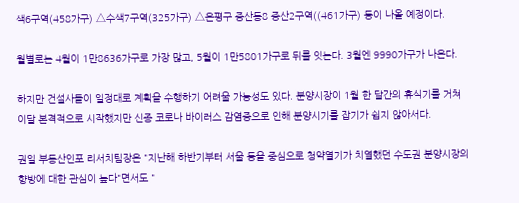색6구역(458가구) △수색7구역(325가구) △은평구 증산동8 증산2구역((461가구) 등이 나올 예정이다.

월별로는 4월이 1만8636가구로 가장 많고, 5월이 1만5801가구로 뒤를 잇는다. 3월엔 9990가구가 나온다.

하지만 건설사들이 일정대로 계획을 수행하기 어려울 가능성도 있다. 분양시장이 1월 한 달간의 휴식기를 거쳐 이달 본격적으로 시작했지만 신종 코로나 바이러스 감염증으로 인해 분양시기를 잡기가 쉽지 않아서다.

권일 부동산인포 리서치팀장은 "지난해 하반기부터 서울 등을 중심으로 청약열기가 치열했던 수도권 분양시장의 향방에 대한 관심이 높다"면서도 "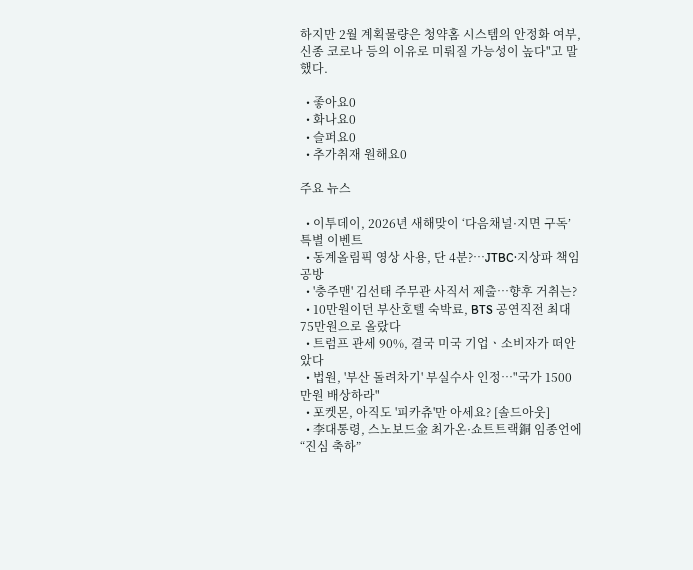하지만 2월 계획물량은 청약홈 시스템의 안정화 여부, 신종 코로나 등의 이유로 미뤄질 가능성이 높다"고 말했다.

  • 좋아요0
  • 화나요0
  • 슬퍼요0
  • 추가취재 원해요0

주요 뉴스

  • 이투데이, 2026년 새해맞이 ‘다음채널·지면 구독’ 특별 이벤트
  • 동계올림픽 영상 사용, 단 4분?…JTBC·지상파 책임 공방
  • '충주맨' 김선태 주무관 사직서 제출…향후 거취는?
  • 10만원이던 부산호텔 숙박료, BTS 공연직전 최대 75만원으로 올랐다
  • 트럼프 관세 90%, 결국 미국 기업ㆍ소비자가 떠안았다
  • 법원, '부산 돌려차기' 부실수사 인정…"국가 1500만원 배상하라"
  • 포켓몬, 아직도 '피카츄'만 아세요? [솔드아웃]
  • 李대통령, 스노보드金 최가온·쇼트트랙銅 임종언에 “진심 축하”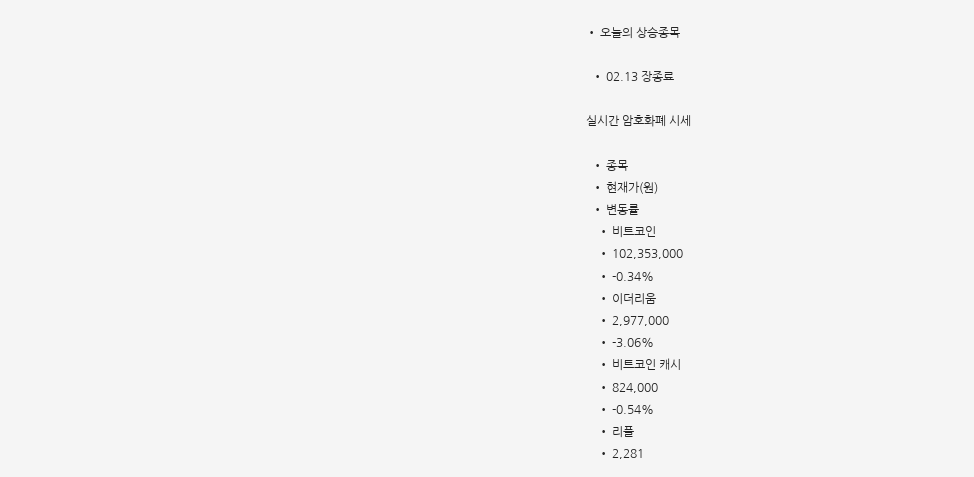• 오늘의 상승종목

  • 02.13 장종료

실시간 암호화폐 시세

  • 종목
  • 현재가(원)
  • 변동률
    • 비트코인
    • 102,353,000
    • -0.34%
    • 이더리움
    • 2,977,000
    • -3.06%
    • 비트코인 캐시
    • 824,000
    • -0.54%
    • 리플
    • 2,281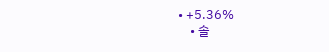• +5.36%
    • 솔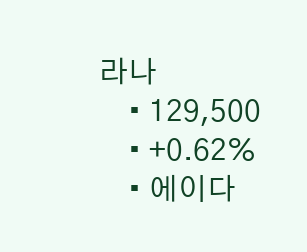라나
    • 129,500
    • +0.62%
    • 에이다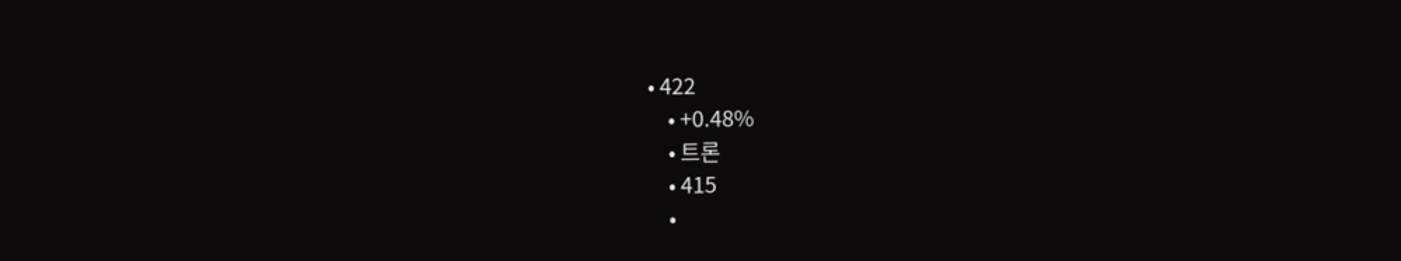• 422
    • +0.48%
    • 트론
    • 415
    •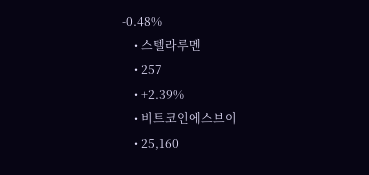-0.48%
    • 스텔라루멘
    • 257
    • +2.39%
    • 비트코인에스브이
    • 25,160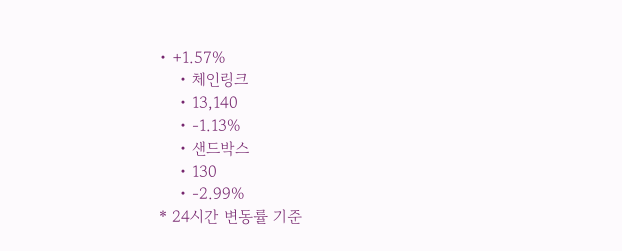• +1.57%
    • 체인링크
    • 13,140
    • -1.13%
    • 샌드박스
    • 130
    • -2.99%
* 24시간 변동률 기준